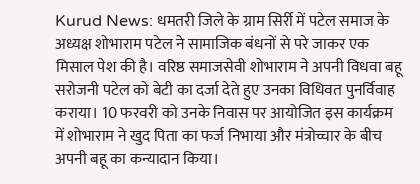Kurud News: धमतरी जिले के ग्राम सिर्री में पटेल समाज के अध्यक्ष शोभाराम पटेल ने सामाजिक बंधनों से परे जाकर एक मिसाल पेश की है। वरिष्ठ समाजसेवी शोभाराम ने अपनी विधवा बहू सरोजनी पटेल को बेटी का दर्जा देते हुए उनका विधिवत पुनर्विवाह कराया। 10 फरवरी को उनके निवास पर आयोजित इस कार्यक्रम में शोभाराम ने खुद पिता का फर्ज निभाया और मंत्रोच्चार के बीच अपनी बहू का कन्यादान किया।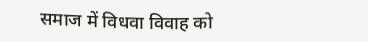समाज में विधवा विवाह को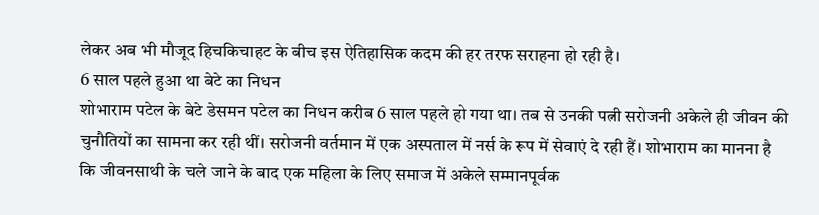लेकर अब भी मौजूद हिचकिचाहट के बीच इस ऐतिहासिक कदम की हर तरफ सराहना हो रही है।
6 साल पहले हुआ था बेटे का निधन
शोभाराम पटेल के बेटे डेसमन पटेल का निधन करीब 6 साल पहले हो गया था। तब से उनकी पत्नी सरोजनी अकेले ही जीवन की चुनौतियों का सामना कर रही थीं। सरोजनी वर्तमान में एक अस्पताल में नर्स के रूप में सेवाएं दे रही हैं। शोभाराम का मानना है कि जीवनसाथी के चले जाने के बाद एक महिला के लिए समाज में अकेले सम्मानपूर्वक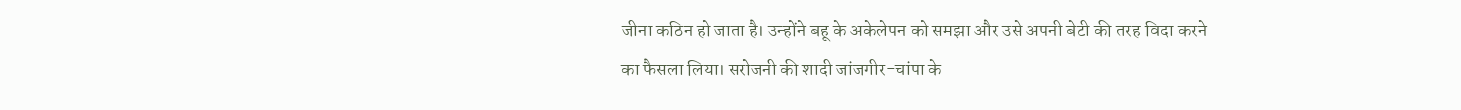जीना कठिन हो जाता है। उन्होंने बहू के अकेलेपन को समझा और उसे अपनी बेटी की तरह विदा करने का फैसला लिया। सरोजनी की शादी जांजगीर-चांपा के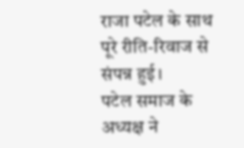राजा पटेल के साथ पूरे रीति-रिवाज से संपन्न हुई।
पटेल समाज के अध्यक्ष ने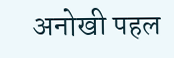अनोखी पहल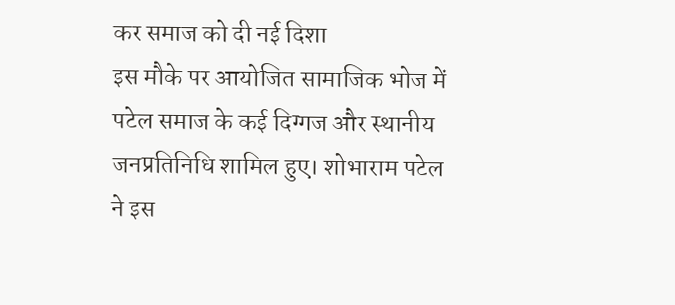कर समाज को दी नई दिशा
इस मौके पर आयोजित सामाजिक भोज में पटेल समाज के कई दिग्गज और स्थानीय जनप्रतिनिधि शामिल हुए। शोभाराम पटेल ने इस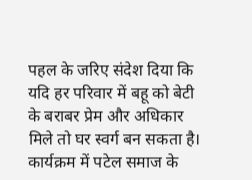पहल के जरिए संदेश दिया कि यदि हर परिवार में बहू को बेटी के बराबर प्रेम और अधिकार मिले तो घर स्वर्ग बन सकता है। कार्यक्रम में पटेल समाज के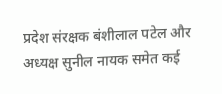प्रदेश संरक्षक बंशीलाल पटेल और अध्यक्ष सुनील नायक समेत कई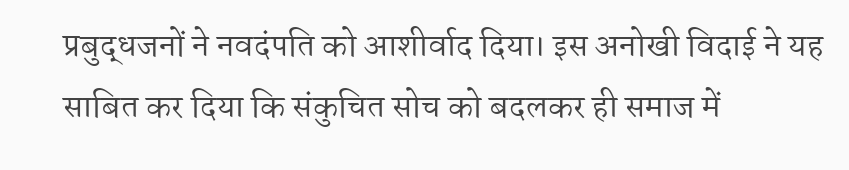प्रबुद्धजनों ने नवदंपति को आशीर्वाद दिया। इस अनोखी विदाई ने यह साबित कर दिया कि संकुचित सोच को बदलकर ही समाज में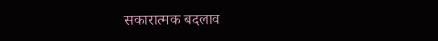सकारात्मक बदलाव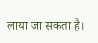लाया जा सकता है।